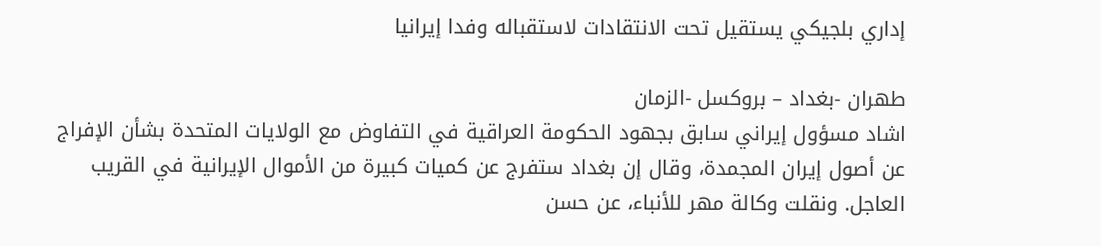إداري بلجيكي يستقيل تحت الانتقادات لاستقباله وفدا إيرانيا

طهران -بغداد – بروكسل -الزمان
اشاد مسؤول إيراني سابق بجهود الحكومة العراقية في التفاوض مع الولايات المتحدة بشأن الإفراج عن أصول إيران المجمدة، وقال إن بغداد ستفرج عن كميات كبيرة من الأموال الإيرانية في القريب العاجل. ونقلت وكالة مهر للأنباء، عن حسن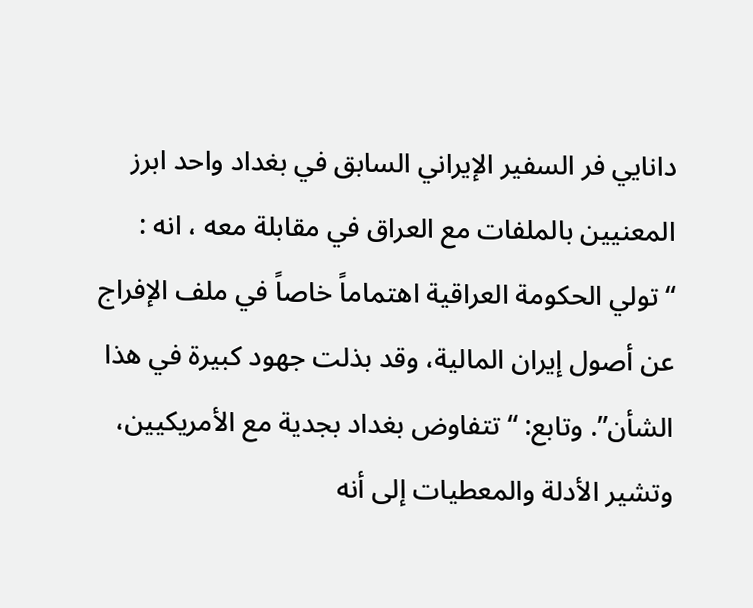دانايي فر السفير الإيراني السابق في بغداد واحد ابرز المعنيين بالملفات مع العراق في مقابلة معه ، انه : “تولي الحكومة العراقية اهتماماً خاصاً في ملف الإفراج عن أصول إيران المالية، وقد بذلت جهود كبيرة في هذا الشأن”. وتابع: “تتفاوض بغداد بجدية مع الأمريكيين، وتشير الأدلة والمعطيات إلى أنه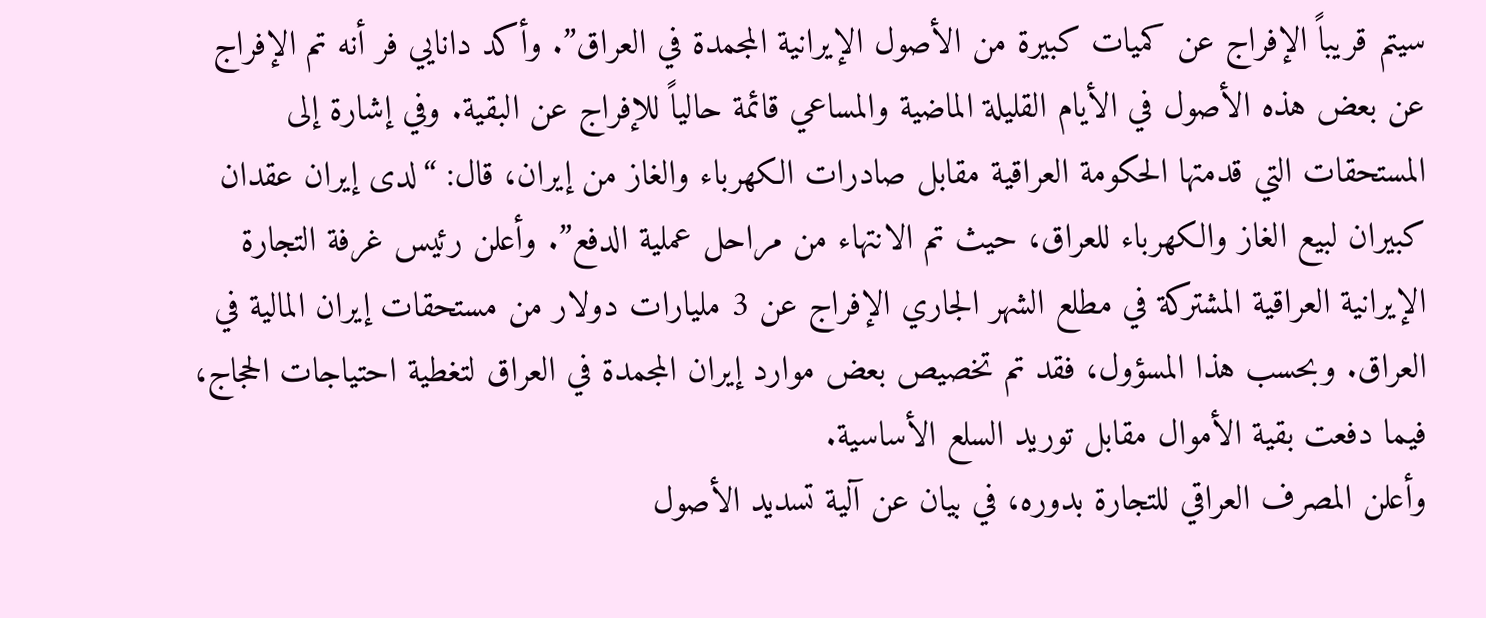سيتم قريباً الإفراج عن كميات كبيرة من الأصول الإيرانية المجمدة في العراق”. وأكد دانايي فر أنه تم الإفراج عن بعض هذه الأصول في الأيام القليلة الماضية والمساعي قائمة حالياً للإفراج عن البقية. وفي إشارة إلى المستحقات التي قدمتها الحكومة العراقية مقابل صادرات الكهرباء والغاز من إيران، قال: “لدى إيران عقدان كبيران لبيع الغاز والكهرباء للعراق، حيث تم الانتهاء من مراحل عملية الدفع”. وأعلن رئيس غرفة التجارة الإيرانية العراقية المشتركة في مطلع الشهر الجاري الإفراج عن 3 مليارات دولار من مستحقات إيران المالية في العراق. وبحسب هذا المسؤول، فقد تم تخصيص بعض موارد إيران المجمدة في العراق لتغطية احتياجات الحجاج، فيما دفعت بقية الأموال مقابل توريد السلع الأساسية.
وأعلن المصرف العراقي للتجارة بدوره، في بيان عن آلية تسديد الأصول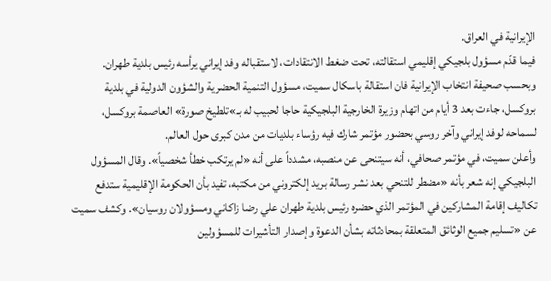الإيرانية في العراق.
فيما قدّم مسؤول بلجيكي إقليمي استقالته، تحت ضغط الانتقادات، لاستقباله وفد إيراني يرأسه رئيس بلدية طهران. وبحسب صحيفة انتخاب الإيرانية فان استقالة باسكال سميت، مسؤول التنمية الحضرية والشؤون الدولية في بلدية بروكسل، جاءت بعد 3 أيام من اتهام وزيرة الخارجية البلجيكية حاجا لحبيب له بـ»تلطيخ صورة» العاصمة بروكسل، لسماحه لوفد إيراني وآخر روسي بحضور مؤتمر شارك فيه رؤساء بلديات من مدن كبرى حول العالم.
وأعلن سميت، في مؤتمر صحافي، أنه سيتنحى عن منصبه، مشدداً على أنه «لم يرتكب خطأ شخصياً». وقال المسؤول البلجيكي إنه شعر بأنه «مضطر للتنحي بعد نشر رسالة بريد إلكتروني من مكتبه، تفيد بأن الحكومة الإقليمية ستدفع تكاليف إقامة المشاركين في المؤتمر الذي حضره رئيس بلدية طهران علي رضا زاكاني ومسؤولان روسيان». وكشف سميت عن «تسليم جميع الوثائق المتعلقة بمحادثاته بشأن الدعوة وإصدار التأشيرات للمسؤولين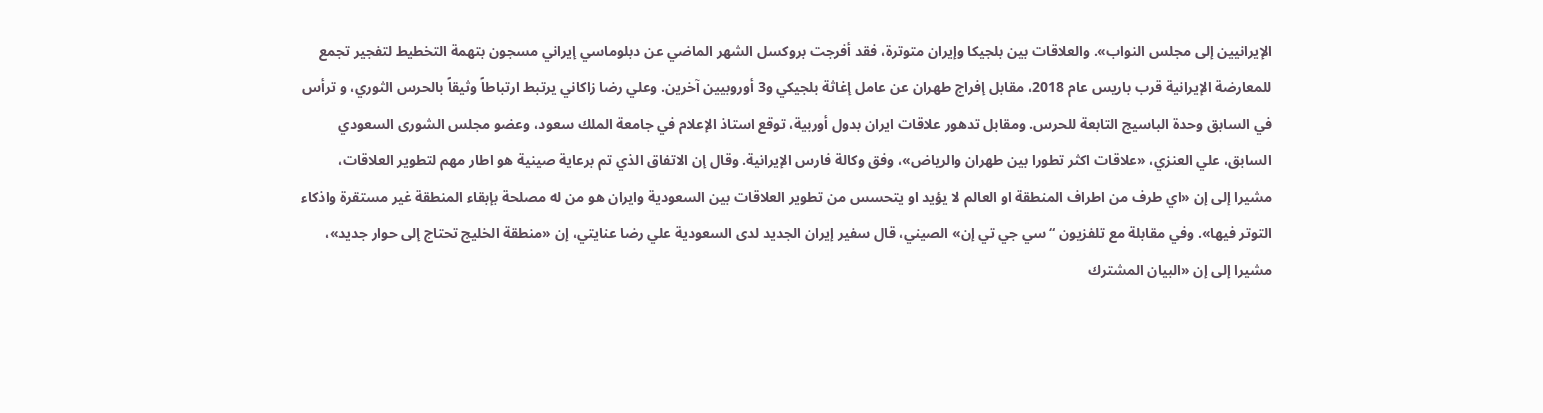الإيرانيين إلى مجلس النواب». والعلاقات بين بلجيكا وإيران متوترة، فقد أفرجت بروكسل الشهر الماضي عن دبلوماسي إيراني مسجون بتهمة التخطيط لتفجير تجمع للمعارضة الإيرانية قرب باريس عام 2018، مقابل إفراج طهران عن عامل إغاثة بلجيكي و3 أوروبيين آخرين. وعلي رضا زاكاني يرتبط ارتباطاً وثيقاً بالحرس الثوري، و ترأس في السابق وحدة الباسيج التابعة للحرس. ومقابل تدهور علاقات ايران بدول أوربية، توقع استاذ الإعلام في جامعة الملك سعود، وعضو مجلس الشورى السعودي السابق، علي العنزي، «علاقات اكثر تطورا بين طهران والرياض»، وفق وكالة فارس الإيرانية. وقال إن الاتفاق الذي تم برعاية صينية هو اطار مهم لتطوير العلاقات، مشيرا إلى إن «اي طرف من اطراف المنطقة او العالم لا يؤيد او يتحسس من تطوير العلاقات بين السعودية وايران هو من له مصلحة بإبقاء المنطقة غير مستقرة واذكاء التوتر فيها». وفي مقابلة مع تلفزيون “سي جي تي إن» الصيني، قال سفير إيران الجديد لدى السعودية علي رضا عنايتي، إن «منطقة الخليج تحتاج إلى حوار جديد»، مشيرا إلى إن «البيان المشترك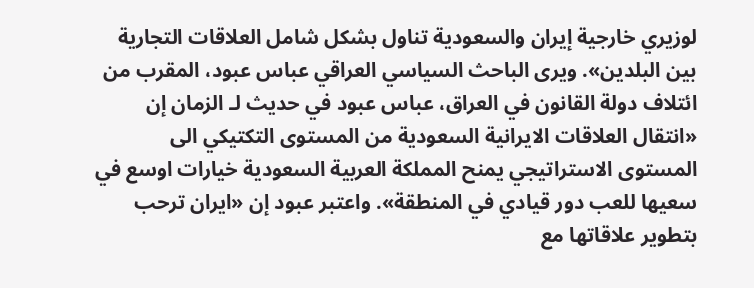لوزيري خارجية إيران والسعودية تناول بشكل شامل العلاقات التجارية بين البلدين». ويرى الباحث السياسي العراقي عباس عبود، المقرب من ائتلاف دولة القانون في العراق، عباس عبود في حديث لـ الزمان إن «انتقال العلاقات الايرانية السعودية من المستوى التكتيكي الى المستوى الاستراتيجي يمنح المملكة العربية السعودية خيارات اوسع في سعيها للعب دور قيادي في المنطقة». واعتبر عبود إن «ايران ترحب بتطوير علاقاتها مع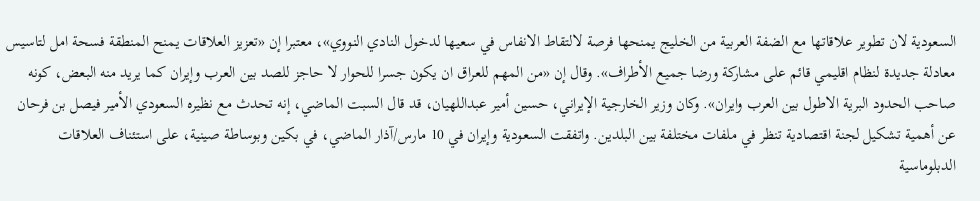السعودية لان تطوير علاقاتها مع الضفة العربية من الخليج يمنحها فرصة لالتقاط الانفاس في سعيها لدخول النادي النووي»، معتبرا إن «تعزيز العلاقات يمنح المنطقة فسحة امل لتاسيس معادلة جديدة لنظام اقليمي قائم على مشاركة ورضا جميع الأطراف». وقال إن «من المهم للعراق ان يكون جسرا للحوار لا حاجز للصد بين العرب وإيران كما يريد منه البعض، كونه صاحب الحدود البرية الاطول بين العرب وايران». وكان وزير الخارجية الإيراني، حسين أمير عبداللهيان، قد قال السبت الماضي، إنه تحدث مع نظيره السعودي الأمير فيصل بن فرحان عن أهمية تشكيل لجنة اقتصادية تنظر في ملفات مختلفة بين البلدين. واتفقت السعودية وإيران في 10 مارس/آذار الماضي، في بكين وبوساطة صينية، على استئناف العلاقات الدبلوماسية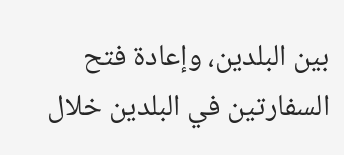بين البلدين، وإعادة فتح السفارتين في البلدين خلال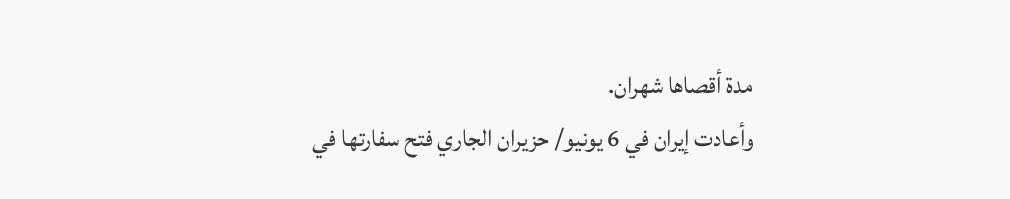مدة أقصاها شهران.
وأعادت إيران في 6 يونيو/ حزيران الجاري فتح سفارتها في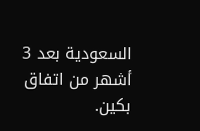السعودية بعد 3 أشهر من اتفاق بكين.